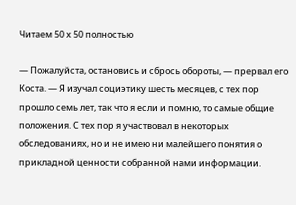Читаем 50 х 50 полностью

— Пожалуйста, остановись и сбрось обороты, — прервал его Коста. — Я изучал социэтику шесть месяцев, с тех пор прошло семь лет, так что я если и помню, то самые общие положения. С тех пор я участвовал в некоторых обследованиях, но и не имею ни малейшего понятия о прикладной ценности собранной нами информации.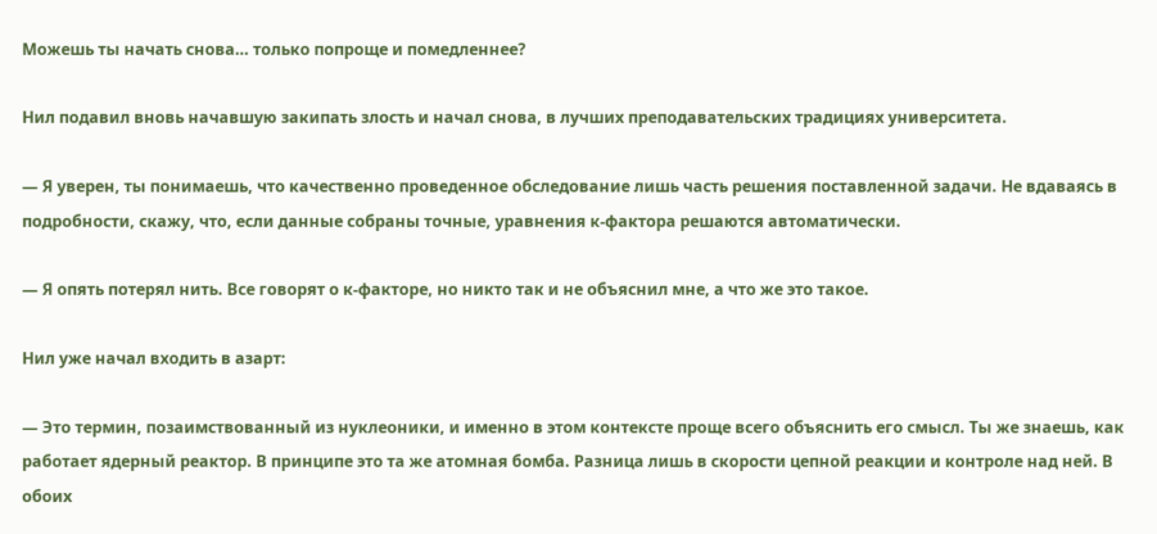Можешь ты начать снова… только попроще и помедленнее?

Нил подавил вновь начавшую закипать злость и начал снова, в лучших преподавательских традициях университета.

— Я уверен, ты понимаешь, что качественно проведенное обследование лишь часть решения поставленной задачи. Не вдаваясь в подробности, скажу, что, если данные собраны точные, уравнения к-фактора решаются автоматически.

— Я опять потерял нить. Все говорят о к-факторе, но никто так и не объяснил мне, а что же это такое.

Нил уже начал входить в азарт:

— Это термин, позаимствованный из нуклеоники, и именно в этом контексте проще всего объяснить его смысл. Ты же знаешь, как работает ядерный реактор. В принципе это та же атомная бомба. Разница лишь в скорости цепной реакции и контроле над ней. В обоих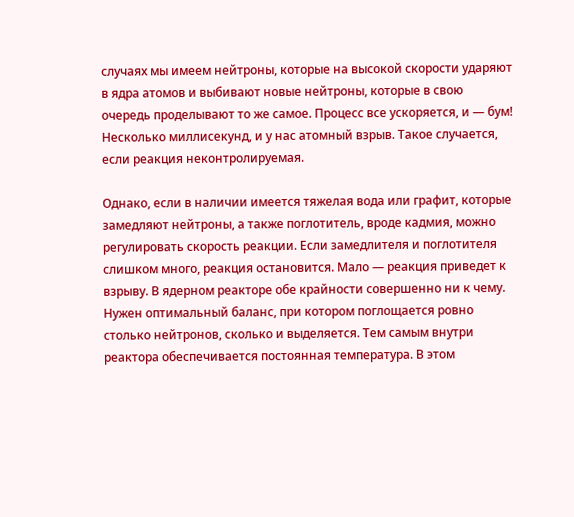случаях мы имеем нейтроны, которые на высокой скорости ударяют в ядра атомов и выбивают новые нейтроны, которые в свою очередь проделывают то же самое. Процесс все ускоряется, и — бум! Несколько миллисекунд, и у нас атомный взрыв. Такое случается, если реакция неконтролируемая.

Однако, если в наличии имеется тяжелая вода или графит, которые замедляют нейтроны, а также поглотитель, вроде кадмия, можно регулировать скорость реакции. Если замедлителя и поглотителя слишком много, реакция остановится. Мало — реакция приведет к взрыву. В ядерном реакторе обе крайности совершенно ни к чему. Нужен оптимальный баланс, при котором поглощается ровно столько нейтронов, сколько и выделяется. Тем самым внутри реактора обеспечивается постоянная температура. В этом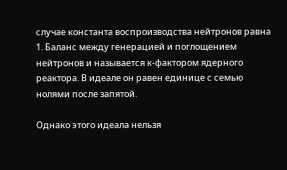случае константа воспроизводства нейтронов равна 1. Баланс между генерацией и поглощением нейтронов и называется к-фактором ядерного реактора. В идеале он равен единице с семью нолями после запятой.

Однако этого идеала нельзя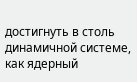достигнуть в столь динамичной системе, как ядерный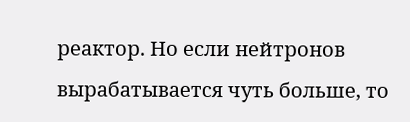реактор. Но если нейтронов вырабатывается чуть больше, то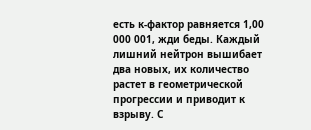есть к-фактор равняется 1,00 000 001, жди беды. Каждый лишний нейтрон вышибает два новых, их количество растет в геометрической прогрессии и приводит к взрыву. С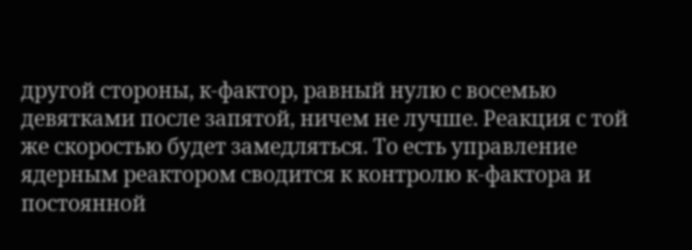другой стороны, к-фактор, равный нулю с восемью девятками после запятой, ничем не лучше. Реакция с той же скоростью будет замедляться. То есть управление ядерным реактором сводится к контролю к-фактора и постоянной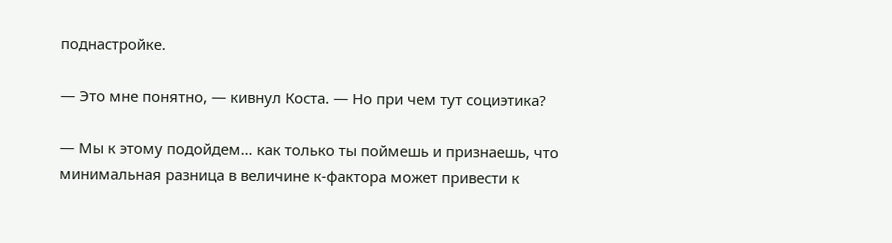поднастройке.

— Это мне понятно, — кивнул Коста. — Но при чем тут социэтика?

— Мы к этому подойдем… как только ты поймешь и признаешь, что минимальная разница в величине к-фактора может привести к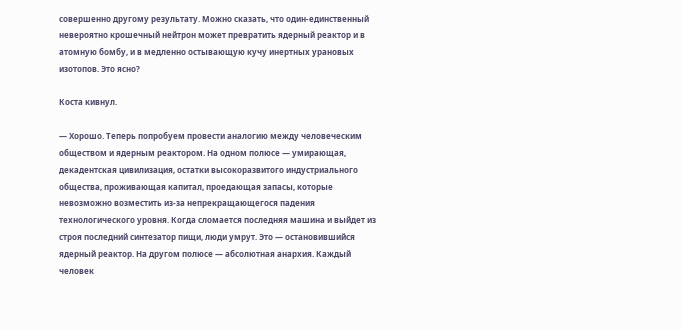совершенно другому результату. Можно сказать, что один-единственный невероятно крошечный нейтрон может превратить ядерный реактор и в атомную бомбу, и в медленно остывающую кучу инертных урановых изотопов. Это ясно?

Коста кивнул.

— Хорошо. Теперь попробуем провести аналогию между человеческим обществом и ядерным реактором. На одном полюсе — умирающая, декадентская цивилизация, остатки высокоразвитого индустриального общества, проживающая капитал, проедающая запасы, которые невозможно возместить из-за непрекращающегося падения технологического уровня. Когда сломается последняя машина и выйдет из строя последний синтезатор пищи, люди умрут. Это — остановившийся ядерный реактор. На другом полюсе — абсолютная анархия. Каждый человек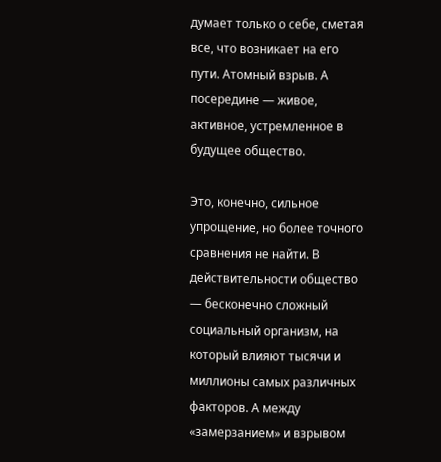думает только о себе, сметая все, что возникает на его пути. Атомный взрыв. А посередине — живое, активное, устремленное в будущее общество.

Это, конечно, сильное упрощение, но более точного сравнения не найти. В действительности общество — бесконечно сложный социальный организм, на который влияют тысячи и миллионы самых различных факторов. А между «замерзанием» и взрывом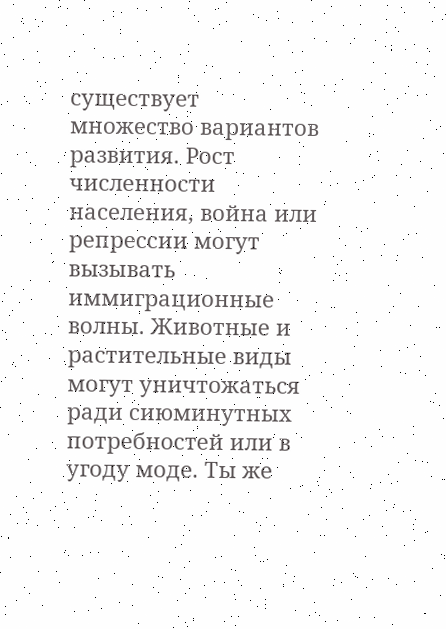существует множество вариантов развития. Рост численности населения, война или репрессии могут вызывать иммиграционные волны. Животные и растительные виды могут уничтожаться ради сиюминутных потребностей или в угоду моде. Ты же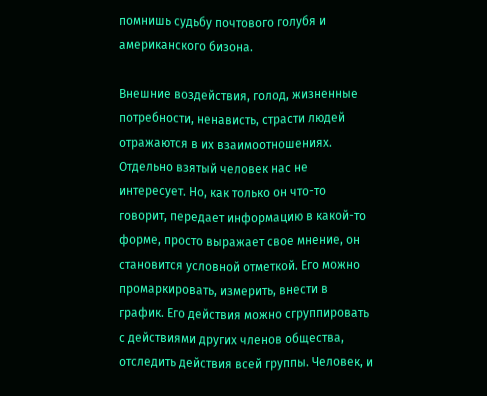помнишь судьбу почтового голубя и американского бизона.

Внешние воздействия, голод, жизненные потребности, ненависть, страсти людей отражаются в их взаимоотношениях. Отдельно взятый человек нас не интересует. Но, как только он что-то говорит, передает информацию в какой-то форме, просто выражает свое мнение, он становится условной отметкой. Его можно промаркировать, измерить, внести в график. Его действия можно сгруппировать с действиями других членов общества, отследить действия всей группы. Человек, и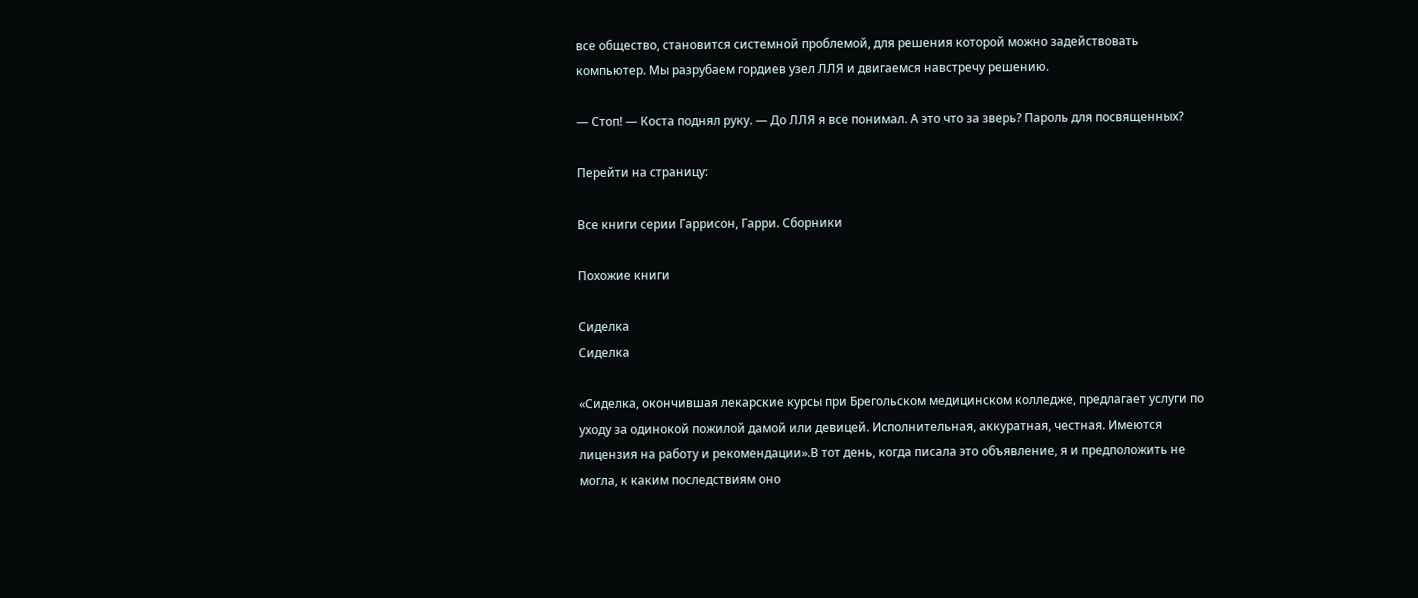все общество, становится системной проблемой, для решения которой можно задействовать компьютер. Мы разрубаем гордиев узел ЛЛЯ и двигаемся навстречу решению.

— Стоп! — Коста поднял руку. — До ЛЛЯ я все понимал. А это что за зверь? Пароль для посвященных?

Перейти на страницу:

Все книги серии Гаррисон, Гарри. Сборники

Похожие книги

Сиделка
Сиделка

«Сиделка, окончившая лекарские курсы при Брегольском медицинском колледже, предлагает услуги по уходу за одинокой пожилой дамой или девицей. Исполнительная, аккуратная, честная. Имеются лицензия на работу и рекомендации».В тот день, когда писала это объявление, я и предположить не могла, к каким последствиям оно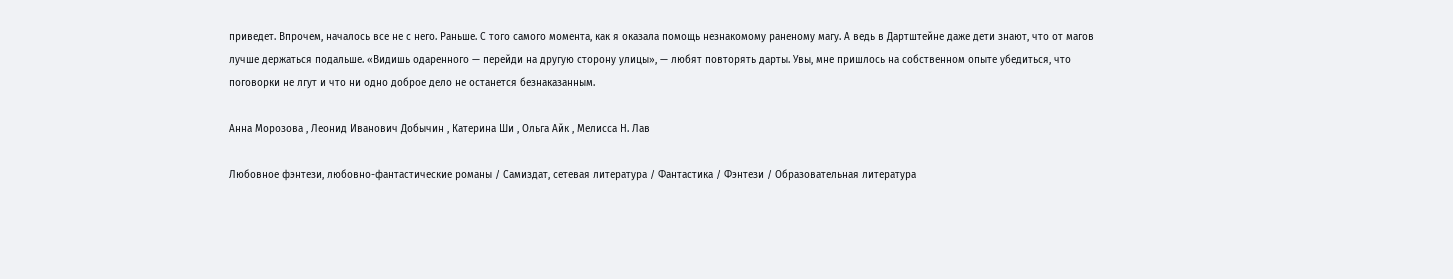приведет. Впрочем, началось все не с него. Раньше. С того самого момента, как я оказала помощь незнакомому раненому магу. А ведь в Дартштейне даже дети знают, что от магов лучше держаться подальше. «Видишь одаренного — перейди на другую сторону улицы», — любят повторять дарты. Увы, мне пришлось на собственном опыте убедиться, что поговорки не лгут и что ни одно доброе дело не останется безнаказанным.

Анна Морозова , Леонид Иванович Добычин , Катерина Ши , Ольга Айк , Мелисса Н. Лав

Любовное фэнтези, любовно-фантастические романы / Самиздат, сетевая литература / Фантастика / Фэнтези / Образовательная литература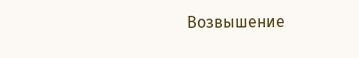Возвышение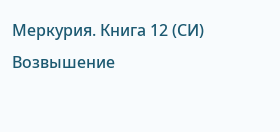Меркурия. Книга 12 (СИ)
Возвышение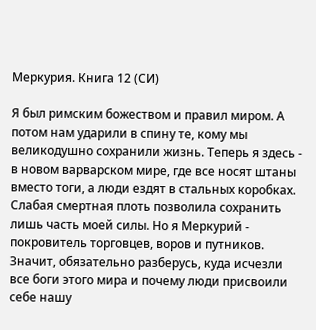Меркурия. Книга 12 (СИ)

Я был римским божеством и правил миром. А потом нам ударили в спину те, кому мы великодушно сохранили жизнь. Теперь я здесь - в новом варварском мире, где все носят штаны вместо тоги, а люди ездят в стальных коробках. Слабая смертная плоть позволила сохранить лишь часть моей силы. Но я Меркурий - покровитель торговцев, воров и путников. Значит, обязательно разберусь, куда исчезли все боги этого мира и почему люди присвоили себе нашу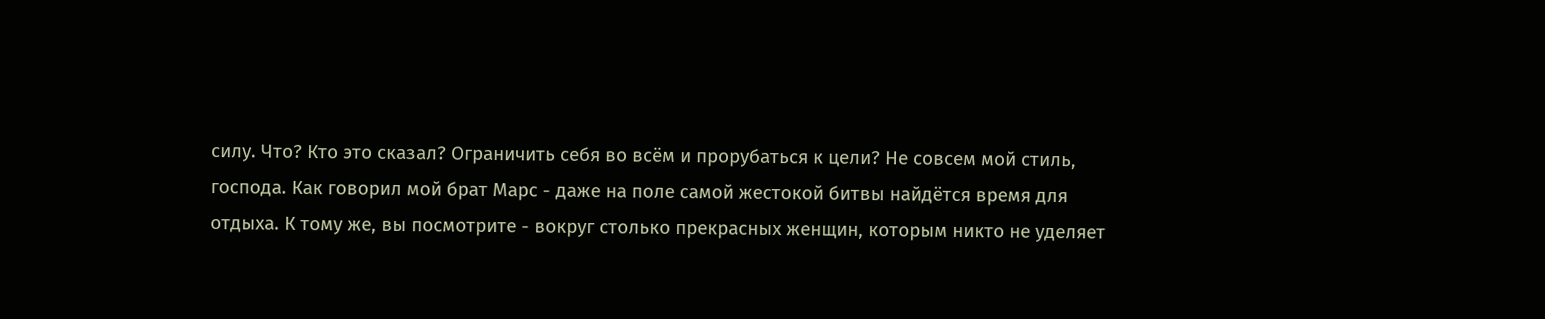силу. Что? Кто это сказал? Ограничить себя во всём и прорубаться к цели? Не совсем мой стиль, господа. Как говорил мой брат Марс - даже на поле самой жестокой битвы найдётся время для отдыха. К тому же, вы посмотрите - вокруг столько прекрасных женщин, которым никто не уделяет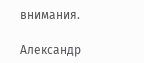внимания.

Александр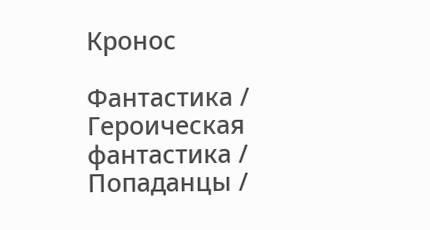Кронос

Фантастика / Героическая фантастика / Попаданцы /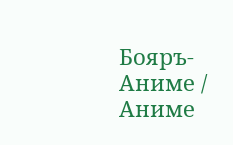Бояръ-Аниме / Аниме